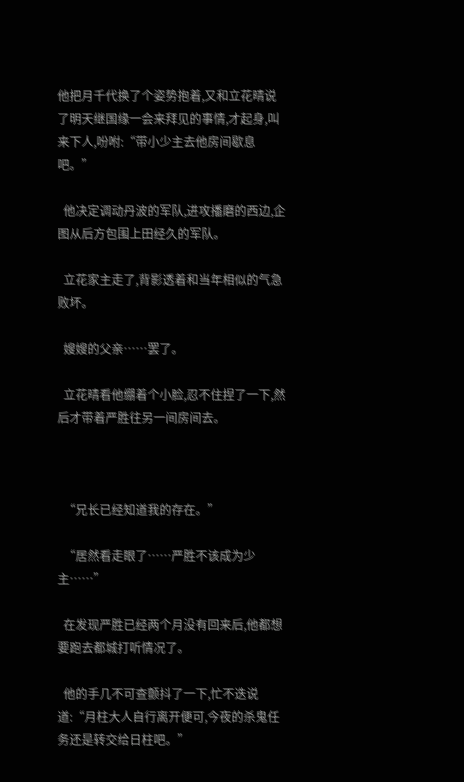他把月千代换了个姿势抱着,又和立花晴说了明天继国缘一会来拜见的事情,才起身,叫来下人,吩咐:“带小少主去他房间歇息吧。”

  他决定调动丹波的军队,进攻播磨的西边,企图从后方包围上田经久的军队。

  立花家主走了,背影透着和当年相似的气急败坏。

  嫂嫂的父亲……罢了。

  立花晴看他绷着个小脸,忍不住捏了一下,然后才带着严胜往另一间房间去。



  “兄长已经知道我的存在。”

  “居然看走眼了……严胜不该成为少主……”

  在发现严胜已经两个月没有回来后,他都想要跑去都城打听情况了。

  他的手几不可查颤抖了一下,忙不迭说道:“月柱大人自行离开便可,今夜的杀鬼任务还是转交给日柱吧。”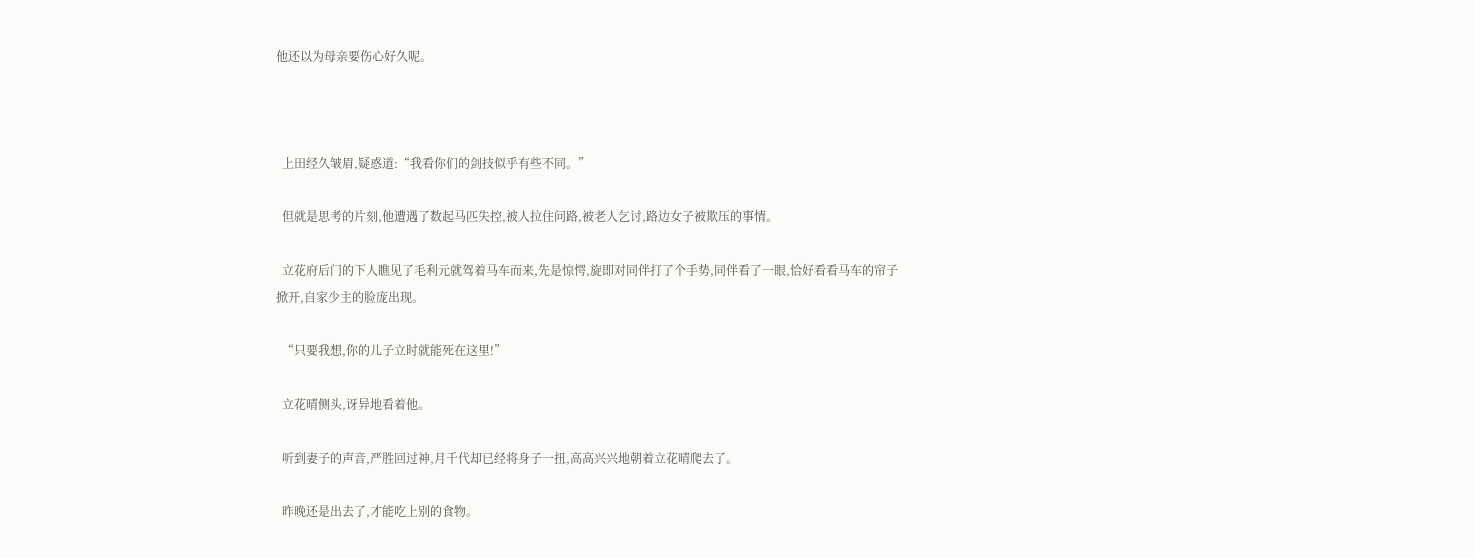他还以为母亲要伤心好久呢。



  上田经久皱眉,疑惑道:“我看你们的剑技似乎有些不同。”

  但就是思考的片刻,他遭遇了数起马匹失控,被人拉住问路,被老人乞讨,路边女子被欺压的事情。

  立花府后门的下人瞧见了毛利元就驾着马车而来,先是惊愕,旋即对同伴打了个手势,同伴看了一眼,恰好看看马车的帘子掀开,自家少主的脸庞出现。

  “只要我想,你的儿子立时就能死在这里!”

  立花晴侧头,讶异地看着他。

  听到妻子的声音,严胜回过神,月千代却已经将身子一扭,高高兴兴地朝着立花晴爬去了。

  昨晚还是出去了,才能吃上别的食物。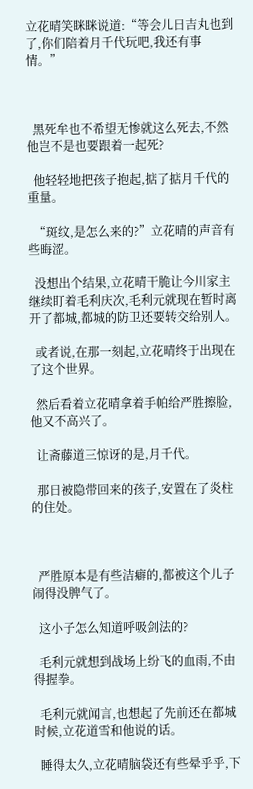立花晴笑眯眯说道:“等会儿日吉丸也到了,你们陪着月千代玩吧,我还有事情。”



  黑死牟也不希望无惨就这么死去,不然他岂不是也要跟着一起死?

  他轻轻地把孩子抱起,掂了掂月千代的重量。

  “斑纹,是怎么来的?”立花晴的声音有些晦涩。

  没想出个结果,立花晴干脆让今川家主继续盯着毛利庆次,毛利元就现在暂时离开了都城,都城的防卫还要转交给别人。

  或者说,在那一刻起,立花晴终于出现在了这个世界。

  然后看着立花晴拿着手帕给严胜擦脸,他又不高兴了。

  让斋藤道三惊讶的是,月千代。

  那日被隐带回来的孩子,安置在了炎柱的住处。



  严胜原本是有些洁癖的,都被这个儿子闹得没脾气了。

  这小子怎么知道呼吸剑法的?

  毛利元就想到战场上纷飞的血雨,不由得握拳。

  毛利元就闻言,也想起了先前还在都城时候,立花道雪和他说的话。

  睡得太久,立花晴脑袋还有些晕乎乎,下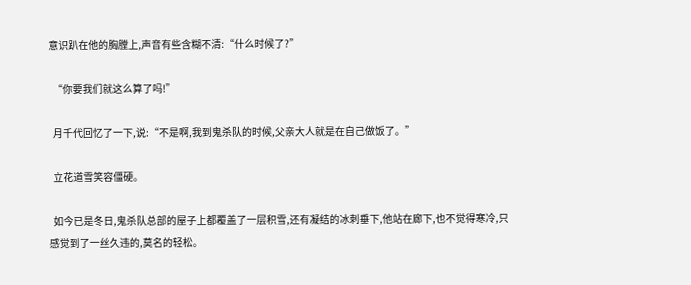意识趴在他的胸膛上,声音有些含糊不清:“什么时候了?”

  “你要我们就这么算了吗!”

  月千代回忆了一下,说:“不是啊,我到鬼杀队的时候,父亲大人就是在自己做饭了。”

  立花道雪笑容僵硬。

  如今已是冬日,鬼杀队总部的屋子上都覆盖了一层积雪,还有凝结的冰刺垂下,他站在廊下,也不觉得寒冷,只感觉到了一丝久违的,莫名的轻松。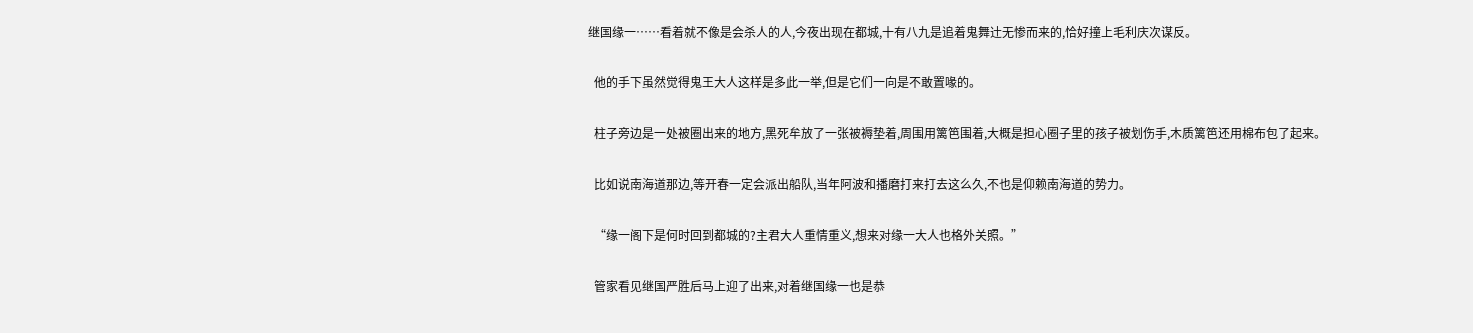继国缘一……看着就不像是会杀人的人,今夜出现在都城,十有八九是追着鬼舞辻无惨而来的,恰好撞上毛利庆次谋反。

  他的手下虽然觉得鬼王大人这样是多此一举,但是它们一向是不敢置喙的。

  柱子旁边是一处被圈出来的地方,黑死牟放了一张被褥垫着,周围用篱笆围着,大概是担心圈子里的孩子被划伤手,木质篱笆还用棉布包了起来。

  比如说南海道那边,等开春一定会派出船队,当年阿波和播磨打来打去这么久,不也是仰赖南海道的势力。

  “缘一阁下是何时回到都城的?主君大人重情重义,想来对缘一大人也格外关照。”

  管家看见继国严胜后马上迎了出来,对着继国缘一也是恭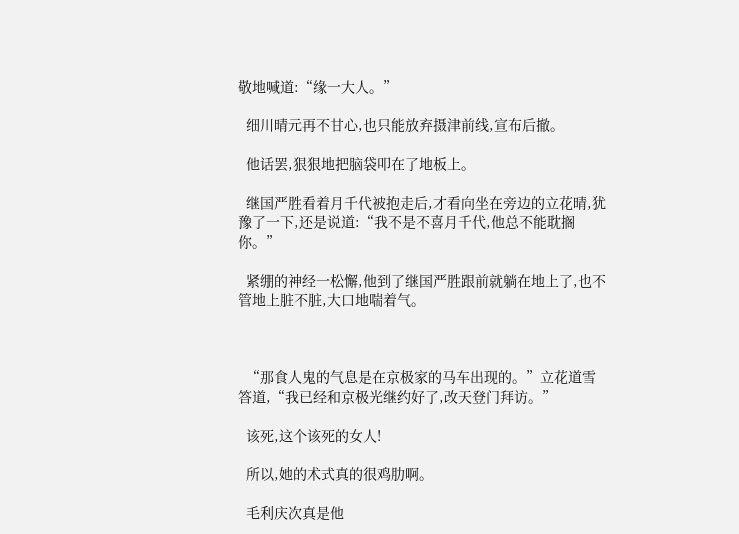敬地喊道:“缘一大人。”

  细川晴元再不甘心,也只能放弃摄津前线,宣布后撤。

  他话罢,狠狠地把脑袋叩在了地板上。

  继国严胜看着月千代被抱走后,才看向坐在旁边的立花晴,犹豫了一下,还是说道:“我不是不喜月千代,他总不能耽搁你。”

  紧绷的神经一松懈,他到了继国严胜跟前就躺在地上了,也不管地上脏不脏,大口地喘着气。



  “那食人鬼的气息是在京极家的马车出现的。”立花道雪答道,“我已经和京极光继约好了,改天登门拜访。”

  该死,这个该死的女人!

  所以,她的术式真的很鸡肋啊。

  毛利庆次真是他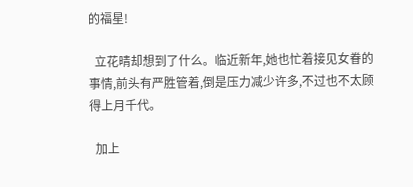的福星!

  立花晴却想到了什么。临近新年,她也忙着接见女眷的事情,前头有严胜管着,倒是压力减少许多,不过也不太顾得上月千代。

  加上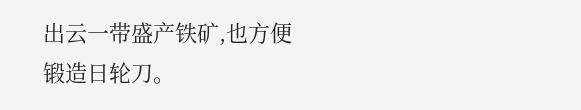出云一带盛产铁矿,也方便锻造日轮刀。